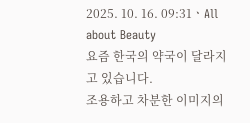2025. 10. 16. 09:31ㆍAll about Beauty
요즘 한국의 약국이 달라지고 있습니다.
조용하고 차분한 이미지의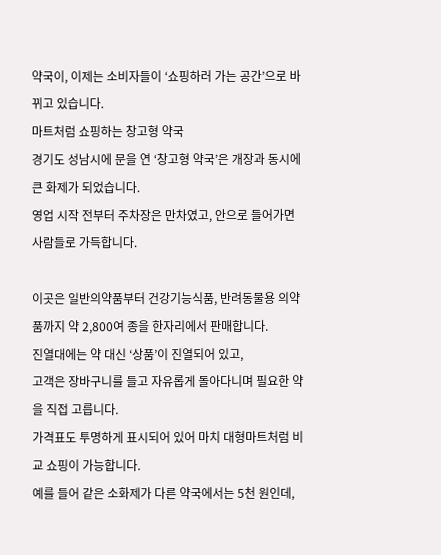약국이, 이제는 소비자들이 ‘쇼핑하러 가는 공간’으로 바뀌고 있습니다.
마트처럼 쇼핑하는 창고형 약국
경기도 성남시에 문을 연 ‘창고형 약국’은 개장과 동시에 큰 화제가 되었습니다.
영업 시작 전부터 주차장은 만차였고, 안으로 들어가면 사람들로 가득합니다.

이곳은 일반의약품부터 건강기능식품, 반려동물용 의약품까지 약 2,800여 종을 한자리에서 판매합니다.
진열대에는 약 대신 ‘상품’이 진열되어 있고,
고객은 장바구니를 들고 자유롭게 돌아다니며 필요한 약을 직접 고릅니다.
가격표도 투명하게 표시되어 있어 마치 대형마트처럼 비교 쇼핑이 가능합니다.
예를 들어 같은 소화제가 다른 약국에서는 5천 원인데,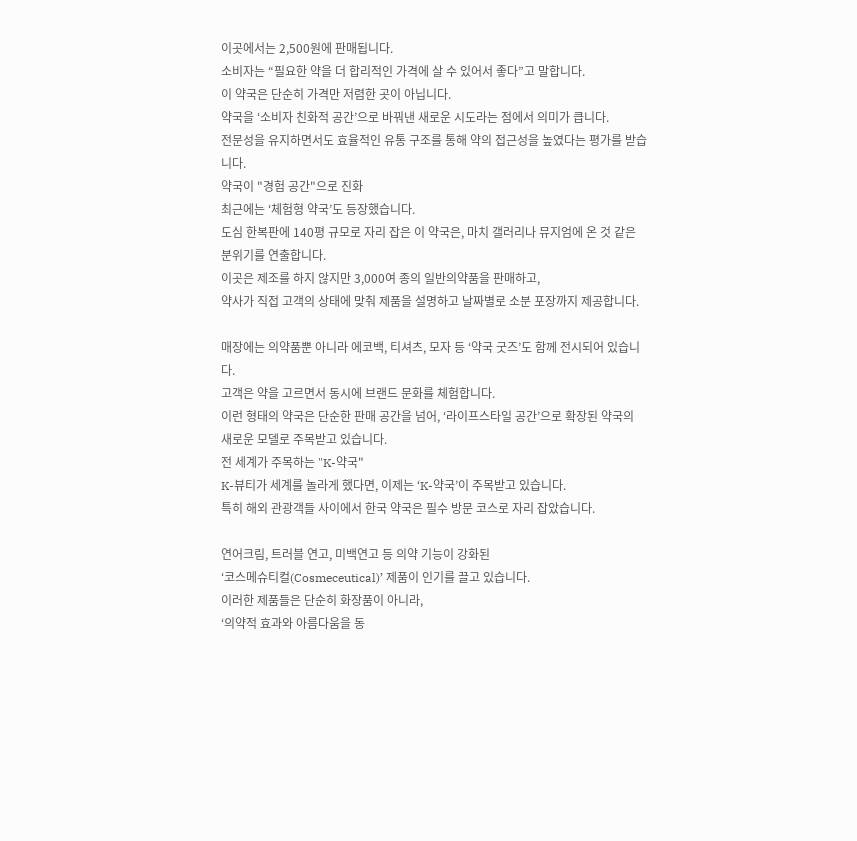이곳에서는 2,500원에 판매됩니다.
소비자는 “필요한 약을 더 합리적인 가격에 살 수 있어서 좋다”고 말합니다.
이 약국은 단순히 가격만 저렴한 곳이 아닙니다.
약국을 ‘소비자 친화적 공간’으로 바꿔낸 새로운 시도라는 점에서 의미가 큽니다.
전문성을 유지하면서도 효율적인 유통 구조를 통해 약의 접근성을 높였다는 평가를 받습니다.
약국이 "경험 공간"으로 진화
최근에는 ‘체험형 약국’도 등장했습니다.
도심 한복판에 140평 규모로 자리 잡은 이 약국은, 마치 갤러리나 뮤지엄에 온 것 같은 분위기를 연출합니다.
이곳은 제조를 하지 않지만 3,000여 종의 일반의약품을 판매하고,
약사가 직접 고객의 상태에 맞춰 제품을 설명하고 날짜별로 소분 포장까지 제공합니다.

매장에는 의약품뿐 아니라 에코백, 티셔츠, 모자 등 ‘약국 굿즈’도 함께 전시되어 있습니다.
고객은 약을 고르면서 동시에 브랜드 문화를 체험합니다.
이런 형태의 약국은 단순한 판매 공간을 넘어, ‘라이프스타일 공간’으로 확장된 약국의 새로운 모델로 주목받고 있습니다.
전 세계가 주목하는 "K-약국"
K-뷰티가 세계를 놀라게 했다면, 이제는 ‘K-약국’이 주목받고 있습니다.
특히 해외 관광객들 사이에서 한국 약국은 필수 방문 코스로 자리 잡았습니다.

연어크림, 트러블 연고, 미백연고 등 의약 기능이 강화된
‘코스메슈티컬(Cosmeceutical)’ 제품이 인기를 끌고 있습니다.
이러한 제품들은 단순히 화장품이 아니라,
‘의약적 효과와 아름다움을 동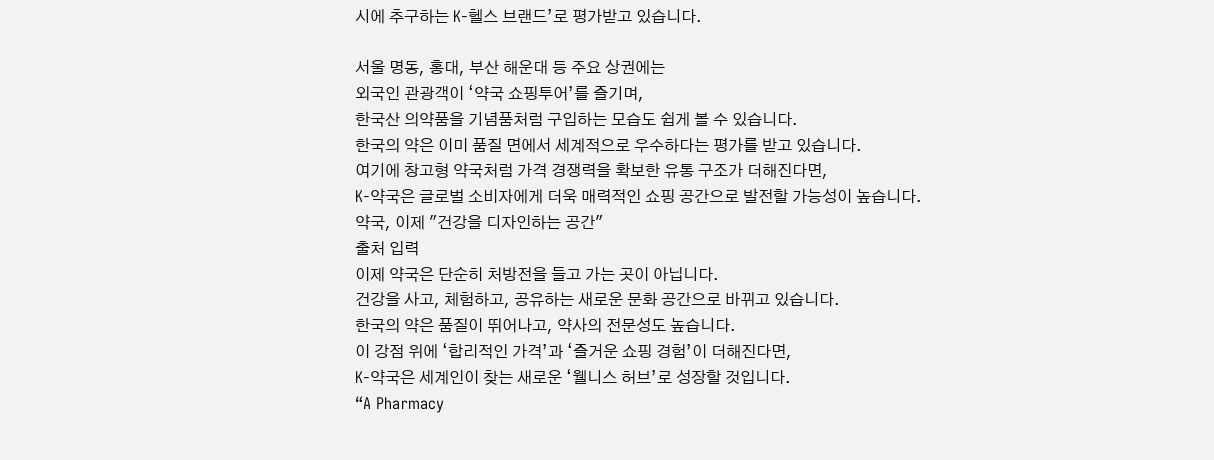시에 추구하는 K-헬스 브랜드’로 평가받고 있습니다.

서울 명동, 홍대, 부산 해운대 등 주요 상권에는
외국인 관광객이 ‘약국 쇼핑투어’를 즐기며,
한국산 의약품을 기념품처럼 구입하는 모습도 쉽게 볼 수 있습니다.
한국의 약은 이미 품질 면에서 세계적으로 우수하다는 평가를 받고 있습니다.
여기에 창고형 약국처럼 가격 경쟁력을 확보한 유통 구조가 더해진다면,
K-약국은 글로벌 소비자에게 더욱 매력적인 쇼핑 공간으로 발전할 가능성이 높습니다.
약국, 이제 "건강을 디자인하는 공간"
출처 입력
이제 약국은 단순히 처방전을 들고 가는 곳이 아닙니다.
건강을 사고, 체험하고, 공유하는 새로운 문화 공간으로 바뀌고 있습니다.
한국의 약은 품질이 뛰어나고, 약사의 전문성도 높습니다.
이 강점 위에 ‘합리적인 가격’과 ‘즐거운 쇼핑 경험’이 더해진다면,
K-약국은 세계인이 찾는 새로운 ‘웰니스 허브’로 성장할 것입니다.
“A Pharmacy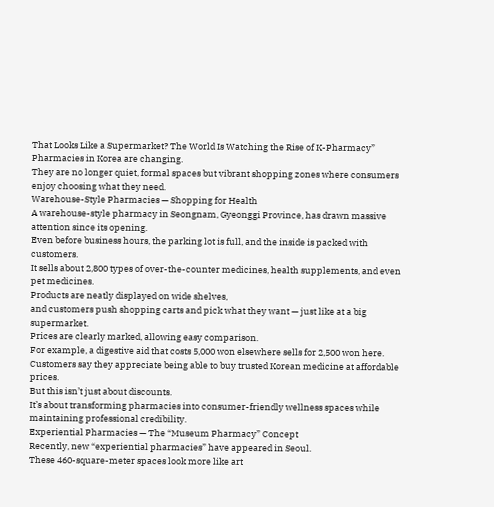That Looks Like a Supermarket? The World Is Watching the Rise of K-Pharmacy”
Pharmacies in Korea are changing.
They are no longer quiet, formal spaces but vibrant shopping zones where consumers enjoy choosing what they need.
Warehouse-Style Pharmacies — Shopping for Health
A warehouse-style pharmacy in Seongnam, Gyeonggi Province, has drawn massive attention since its opening.
Even before business hours, the parking lot is full, and the inside is packed with customers.
It sells about 2,800 types of over-the-counter medicines, health supplements, and even pet medicines.
Products are neatly displayed on wide shelves,
and customers push shopping carts and pick what they want — just like at a big supermarket.
Prices are clearly marked, allowing easy comparison.
For example, a digestive aid that costs 5,000 won elsewhere sells for 2,500 won here.
Customers say they appreciate being able to buy trusted Korean medicine at affordable prices.
But this isn’t just about discounts.
It’s about transforming pharmacies into consumer-friendly wellness spaces while maintaining professional credibility.
Experiential Pharmacies — The “Museum Pharmacy” Concept
Recently, new “experiential pharmacies” have appeared in Seoul.
These 460-square-meter spaces look more like art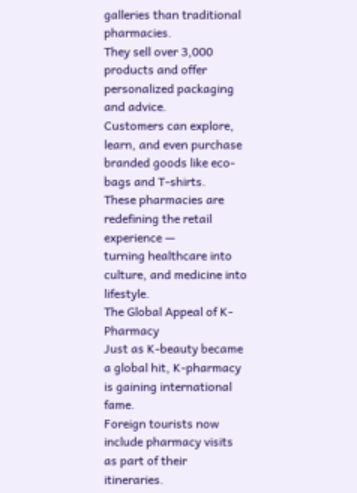galleries than traditional pharmacies.
They sell over 3,000 products and offer personalized packaging and advice.
Customers can explore, learn, and even purchase branded goods like eco-bags and T-shirts.
These pharmacies are redefining the retail experience —
turning healthcare into culture, and medicine into lifestyle.
The Global Appeal of K-Pharmacy
Just as K-beauty became a global hit, K-pharmacy is gaining international fame.
Foreign tourists now include pharmacy visits as part of their itineraries.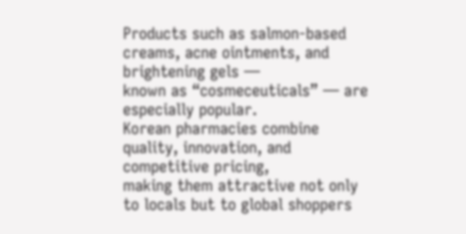Products such as salmon-based creams, acne ointments, and brightening gels —
known as “cosmeceuticals” — are especially popular.
Korean pharmacies combine quality, innovation, and competitive pricing,
making them attractive not only to locals but to global shoppers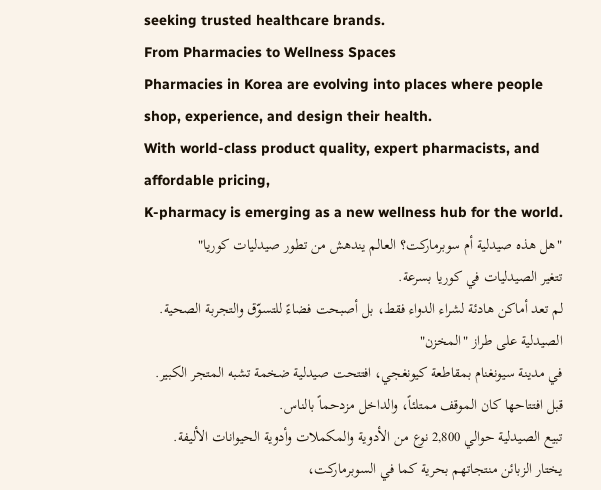seeking trusted healthcare brands.
From Pharmacies to Wellness Spaces
Pharmacies in Korea are evolving into places where people shop, experience, and design their health.
With world-class product quality, expert pharmacists, and affordable pricing,
K-pharmacy is emerging as a new wellness hub for the world.
"هل هذه صيدلية أم سوبرماركت؟ العالم يندهش من تطور صيدليات كوريا"
تتغير الصيدليات في كوريا بسرعة.
لم تعد أماكن هادئة لشراء الدواء فقط، بل أصبحت فضاءً للتسوّق والتجربة الصحية.
الصيدلية على طراز "المخزن"
في مدينة سيونغنام بمقاطعة كيونغجي، افتتحت صيدلية ضخمة تشبه المتجر الكبير.
قبل افتتاحها كان الموقف ممتلئاً، والداخل مزدحماً بالناس.
تبيع الصيدلية حوالي 2,800 نوع من الأدوية والمكملات وأدوية الحيوانات الأليفة.
يختار الزبائن منتجاتهم بحرية كما في السوبرماركت،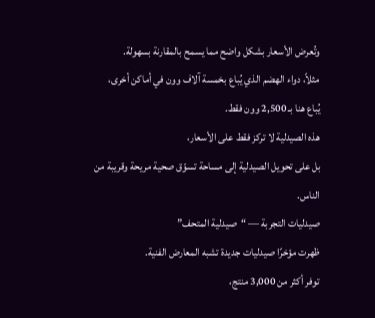وتُعرض الأسعار بشكل واضح مما يسمح بالمقارنة بسهولة.
مثلاً، دواء الهضم الذي يُباع بخمسة آلاف وون في أماكن أخرى،
يُباع هنا بـ 2,500 وون فقط.
هذه الصيدلية لا تركز فقط على الأسعار،
بل على تحويل الصيدلية إلى مساحة تسوّق صحية مريحة وقريبة من الناس.
صيدليات التجربة — “صيدلية المتحف”
ظهرت مؤخرًا صيدليات جديدة تشبه المعارض الفنية.
توفر أكثر من 3,000 منتج،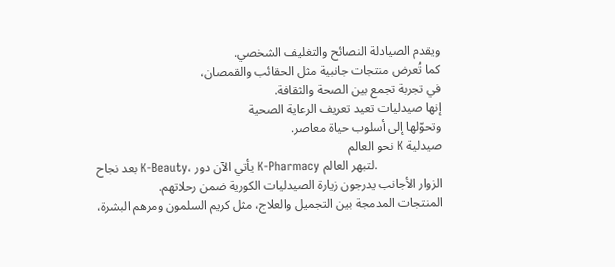ويقدم الصيادلة النصائح والتغليف الشخصي.
كما تُعرض منتجات جانبية مثل الحقائب والقمصان،
في تجربة تجمع بين الصحة والثقافة.
إنها صيدليات تعيد تعريف الرعاية الصحية
وتحوّلها إلى أسلوب حياة معاصر.
صيدلية K نحو العالم
بعد نجاح K-Beauty، يأتي الآن دور K-Pharmacy لتبهر العالم.
الزوار الأجانب يدرجون زيارة الصيدليات الكورية ضمن رحلاتهم.
المنتجات المدمجة بين التجميل والعلاج، مثل كريم السلمون ومرهم البشرة،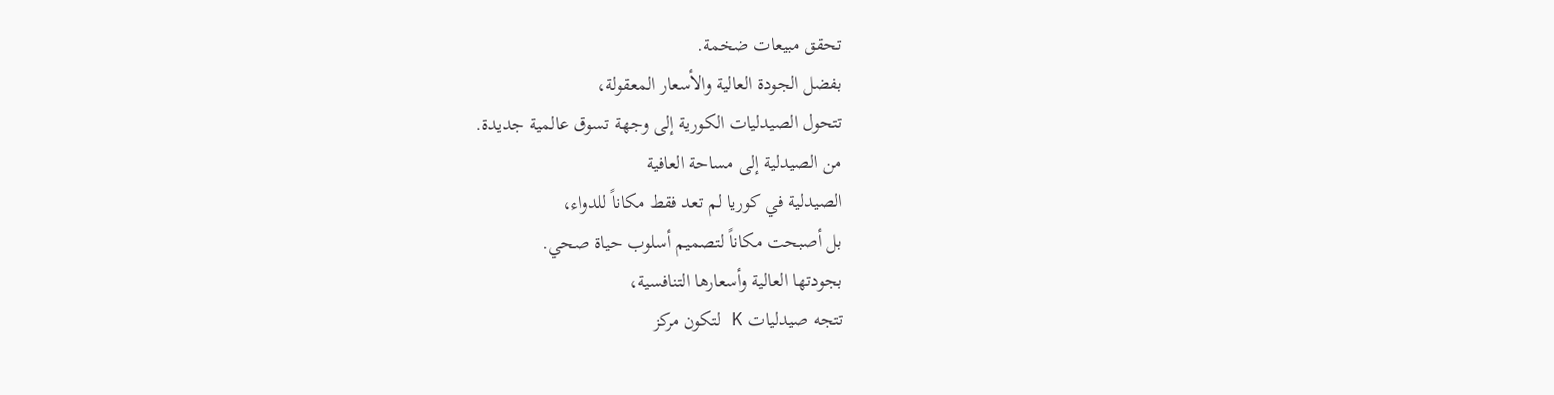تحقق مبيعات ضخمة.
بفضل الجودة العالية والأسعار المعقولة،
تتحول الصيدليات الكورية إلى وجهة تسوق عالمية جديدة.
من الصيدلية إلى مساحة العافية
الصيدلية في كوريا لم تعد فقط مكاناً للدواء،
بل أصبحت مكاناً لتصميم أسلوب حياة صحي.
بجودتها العالية وأسعارها التنافسية،
تتجه صيدليات K لتكون مركز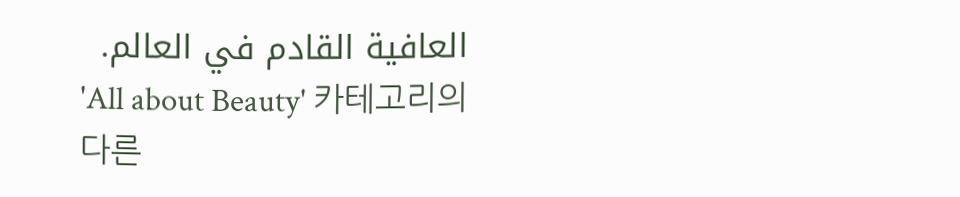العافية القادم في العالم.
'All about Beauty' 카테고리의 다른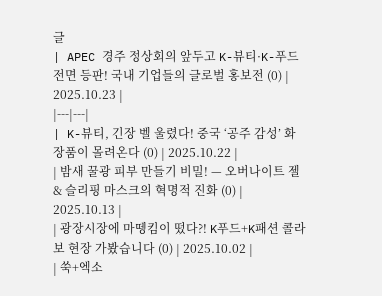글
| APEC 경주 정상회의 앞두고 K-뷰티·K-푸드 전면 등판! 국내 기업들의 글로벌 홍보전 (0) | 2025.10.23 |
|---|---|
| K-뷰티, 긴장 벨 울렸다! 중국 ‘공주 감성’ 화장품이 몰려온다 (0) | 2025.10.22 |
| 밤새 꿀광 피부 만들기 비밀! — 오버나이트 젤 & 슬리핑 마스크의 혁명적 진화 (0) | 2025.10.13 |
| 광장시장에 마뗑킴이 떴다?! K푸드+K패션 콜라보 현장 가봤습니다 (0) | 2025.10.02 |
| 쑥+엑소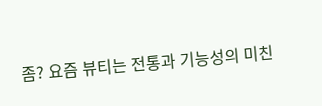좀? 요즘 뷰티는 전통과 기능성의 미친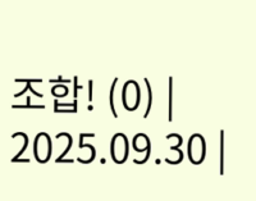조합! (0) | 2025.09.30 |